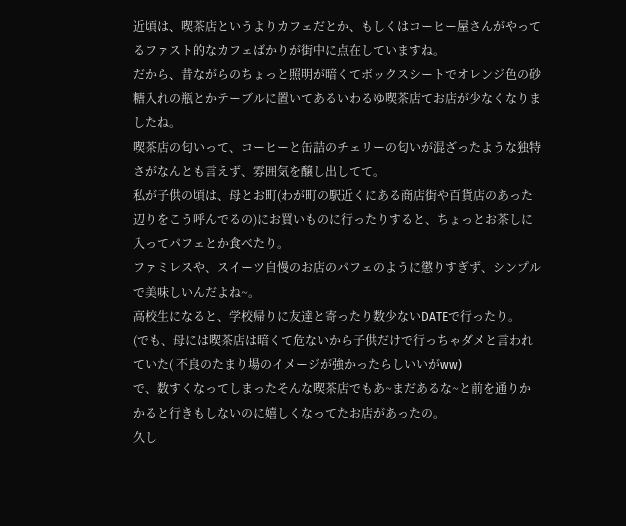近頃は、喫茶店というよりカフェだとか、もしくはコーヒー屋さんがやってるファスト的なカフェばかりが街中に点在していますね。
だから、昔ながらのちょっと照明が暗くてボックスシートでオレンジ色の砂糖入れの瓶とかテーブルに置いてあるいわるゆ喫茶店てお店が少なくなりましたね。
喫茶店の匂いって、コーヒーと缶詰のチェリーの匂いが混ざったような独特さがなんとも言えず、雰囲気を醸し出してて。
私が子供の頃は、母とお町(わが町の駅近くにある商店街や百貨店のあった辺りをこう呼んでるの)にお買いものに行ったりすると、ちょっとお茶しに入ってパフェとか食べたり。
ファミレスや、スイーツ自慢のお店のパフェのように懲りすぎず、シンプルで美味しいんだよね~。
高校生になると、学校帰りに友達と寄ったり数少ないDATEで行ったり。
(でも、母には喫茶店は暗くて危ないから子供だけで行っちゃダメと言われていた( 不良のたまり場のイメージが強かったらしいいがww)
で、数すくなってしまったそんな喫茶店でもあ~まだあるな~と前を通りかかると行きもしないのに嬉しくなってたお店があったの。
久し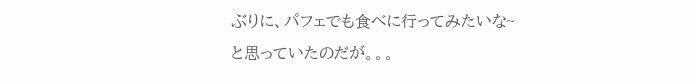ぶりに、パフェでも食べに行ってみたいな~と思っていたのだが。。。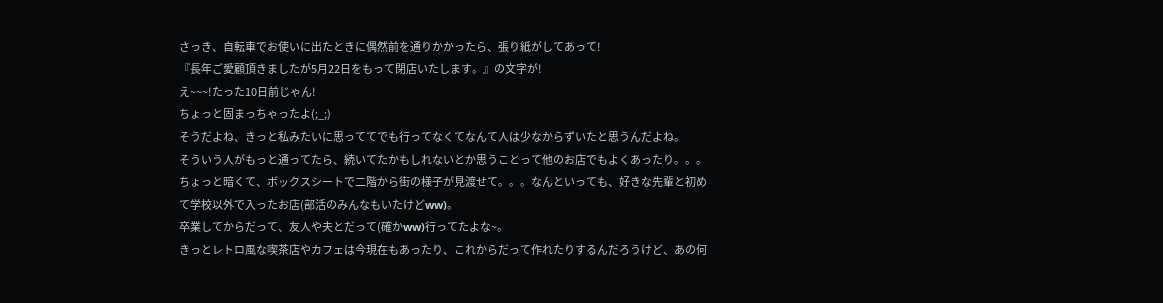さっき、自転車でお使いに出たときに偶然前を通りかかったら、張り紙がしてあって!
『長年ご愛顧頂きましたが5月22日をもって閉店いたします。』の文字が!
え~~~!たった10日前じゃん!
ちょっと固まっちゃったよ(;_;)
そうだよね、きっと私みたいに思っててでも行ってなくてなんて人は少なからずいたと思うんだよね。
そういう人がもっと通ってたら、続いてたかもしれないとか思うことって他のお店でもよくあったり。。。
ちょっと暗くて、ボックスシートで二階から街の様子が見渡せて。。。なんといっても、好きな先輩と初めて学校以外で入ったお店(部活のみんなもいたけどww)。
卒業してからだって、友人や夫とだって(確かww)行ってたよな~。
きっとレトロ風な喫茶店やカフェは今現在もあったり、これからだって作れたりするんだろうけど、あの何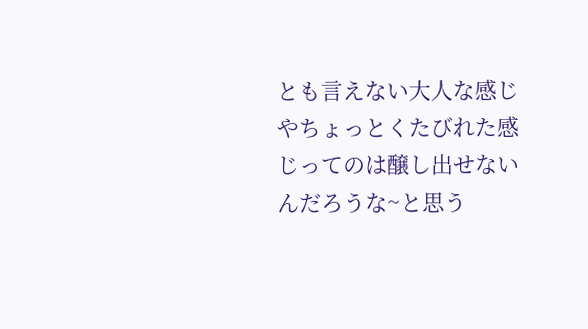とも言えない大人な感じやちょっとくたびれた感じってのは醸し出せないんだろうな~と思う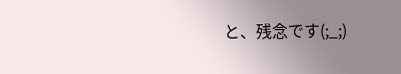と、残念です(;_;)